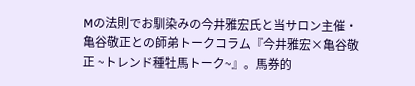Mの法則でお馴染みの今井雅宏氏と当サロン主催・亀谷敬正との師弟トークコラム『今井雅宏×亀谷敬正 ~トレンド種牡馬トーク~』。馬券的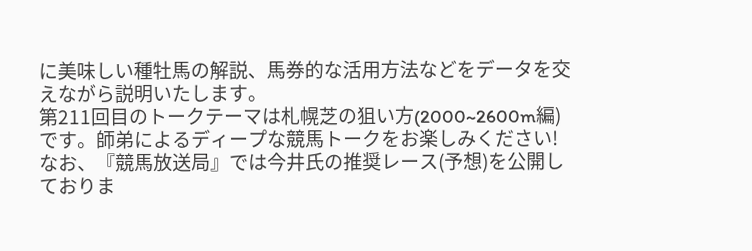に美味しい種牡馬の解説、馬券的な活用方法などをデータを交えながら説明いたします。
第211回目のトークテーマは札幌芝の狙い方(2000~2600m編)です。師弟によるディープな競馬トークをお楽しみください!
なお、『競馬放送局』では今井氏の推奨レース(予想)を公開しておりま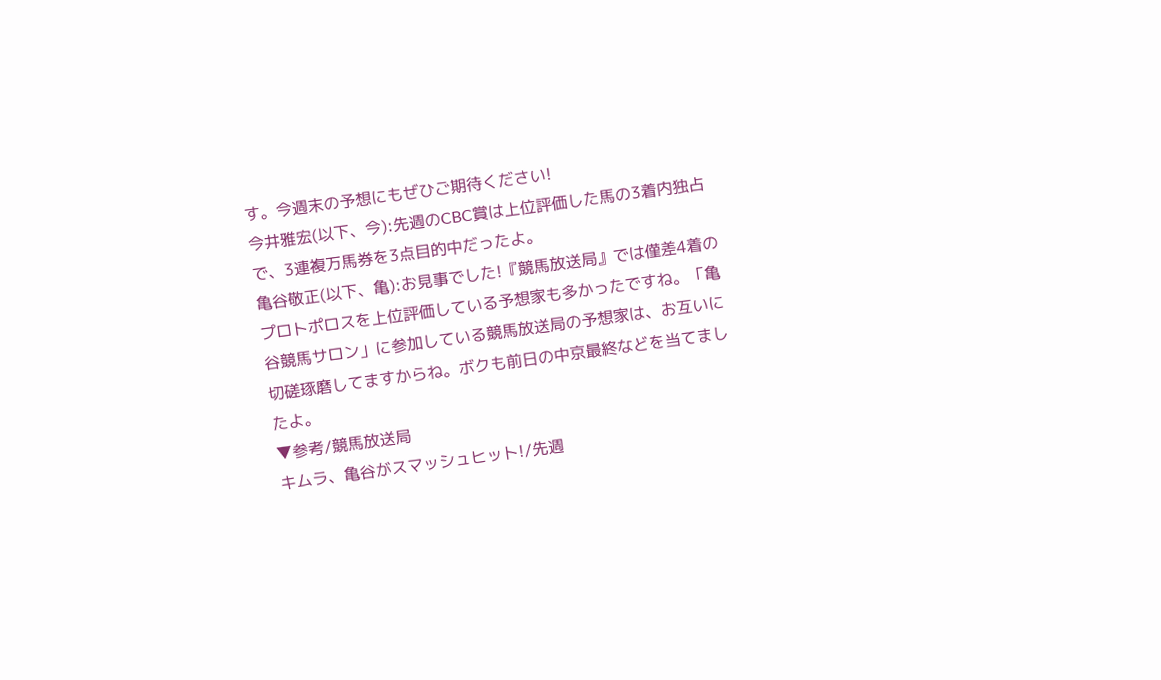す。今週末の予想にもぜひご期待ください!
今井雅宏(以下、今):先週のCBC賞は上位評価した馬の3着内独占で、3連複万馬券を3点目的中だったよ。
亀谷敬正(以下、亀):お見事でした!『競馬放送局』では僅差4着のプロトポロスを上位評価している予想家も多かったですね。「亀谷競馬サロン」に参加している競馬放送局の予想家は、お互いに切磋琢磨してますからね。ボクも前日の中京最終などを当てましたよ。
▼参考/競馬放送局
キムラ、亀谷がスマッシュヒット!/先週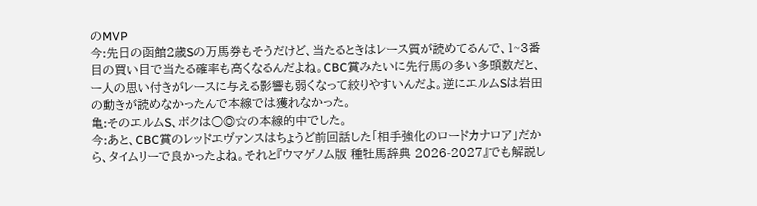のMVP
今:先日の函館2歳Sの万馬券もそうだけど、当たるときはレース質が読めてるんで、1~3番目の買い目で当たる確率も高くなるんだよね。CBC賞みたいに先行馬の多い多頭数だと、ー人の思い付きがレースに与える影響も弱くなって絞りやすいんだよ。逆にエルムSは岩田の動きが読めなかったんで本線では獲れなかった。
亀:そのエルムS、ボクは○◎☆の本線的中でした。
今:あと、CBC賞のレッドエヴァンスはちょうど前回話した「相手強化のロードカナロア」だから、タイムリーで良かったよね。それと『ウマゲノム版 種牡馬辞典 2026-2027』でも解説し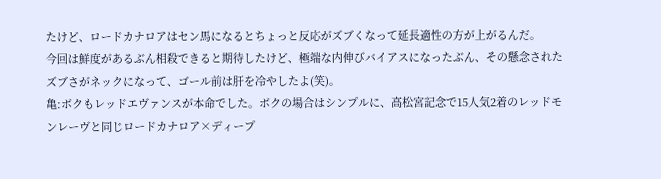たけど、ロードカナロアはセン馬になるとちょっと反応がズブくなって延長適性の方が上がるんだ。
今回は鮮度があるぶん相殺できると期待したけど、極端な内伸びバイアスになったぶん、その懸念されたズブさがネックになって、ゴール前は肝を冷やしたよ(笑)。
亀:ボクもレッドエヴァンスが本命でした。ボクの場合はシンプルに、高松宮記念で15人気2着のレッドモンレーヴと同じロードカナロア×ディープ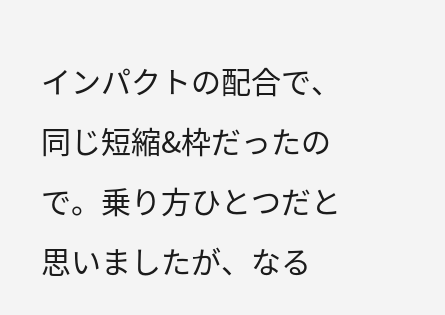インパクトの配合で、同じ短縮&枠だったので。乗り方ひとつだと思いましたが、なる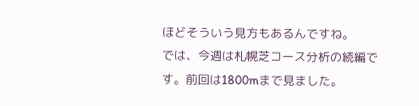ほどそういう見方もあるんですね。
では、今週は札幌芝コース分析の続編です。前回は1800mまで見ました。